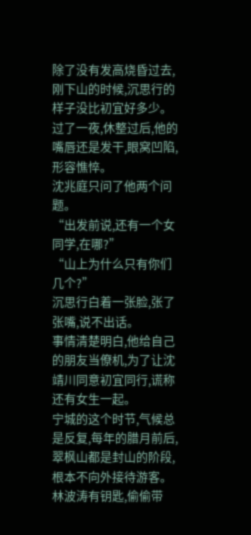除了没有发高烧昏过去,刚下山的时候,沉思行的样子没比初宜好多少。
过了一夜,休整过后,他的嘴唇还是发干,眼窝凹陷,形容憔悴。
沈兆庭只问了他两个问题。
“出发前说,还有一个女同学,在哪?”
“山上为什么只有你们几个?”
沉思行白着一张脸,张了张嘴,说不出话。
事情清楚明白,他给自己的朋友当僚机,为了让沈靖川同意初宜同行,谎称还有女生一起。
宁城的这个时节,气候总是反复,每年的腊月前后,翠枫山都是封山的阶段,根本不向外接待游客。
林波涛有钥匙,偷偷带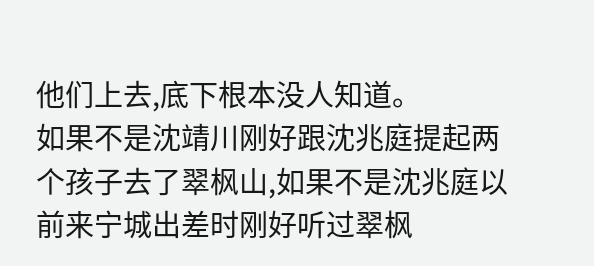他们上去,底下根本没人知道。
如果不是沈靖川刚好跟沈兆庭提起两个孩子去了翠枫山,如果不是沈兆庭以前来宁城出差时刚好听过翠枫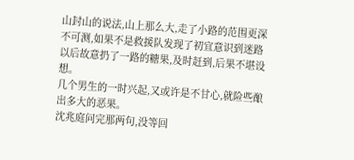山封山的说法,山上那么大,走了小路的范围更深不可测,如果不是救援队发现了初宜意识到迷路以后故意扔了一路的糖果,及时赶到,后果不堪设想。
几个男生的一时兴起,又或许是不甘心,就险些酿出多大的恶果。
沈兆庭问完那两句,没等回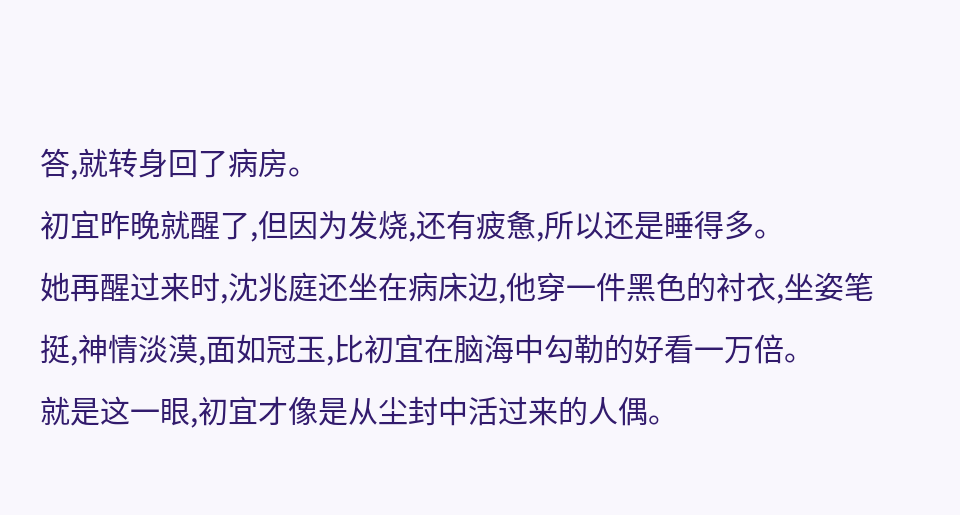答,就转身回了病房。
初宜昨晚就醒了,但因为发烧,还有疲惫,所以还是睡得多。
她再醒过来时,沈兆庭还坐在病床边,他穿一件黑色的衬衣,坐姿笔挺,神情淡漠,面如冠玉,比初宜在脑海中勾勒的好看一万倍。
就是这一眼,初宜才像是从尘封中活过来的人偶。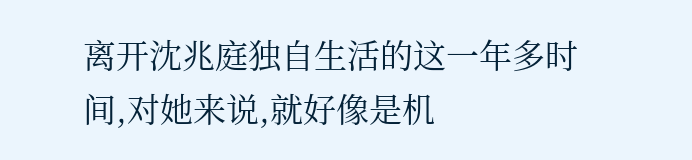离开沈兆庭独自生活的这一年多时间,对她来说,就好像是机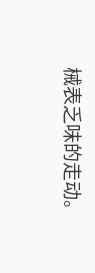械表乏味的走动。